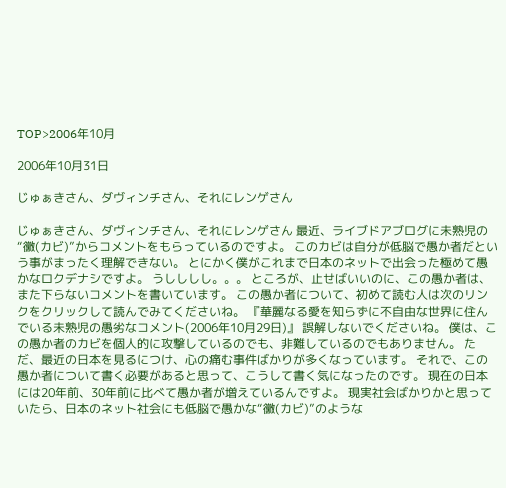TOP>2006年10月

2006年10月31日

じゅぁきさん、ダヴィンチさん、それにレンゲさん

じゅぁきさん、ダヴィンチさん、それにレンゲさん 最近、ライブドアブログに未熟児の“黴(カビ)”からコメントをもらっているのですよ。 このカビは自分が低脳で愚か者だという事がまったく理解できない。 とにかく僕がこれまで日本のネットで出会った極めて愚かなロクデナシですよ。 うしししし。。。 ところが、止せばいいのに、この愚か者は、また下らないコメントを書いています。 この愚か者について、初めて読む人は次のリンクをクリックして読んでみてくださいね。 『華麗なる愛を知らずに不自由な世界に住んでいる未熟児の愚劣なコメント(2006年10月29日)』 誤解しないでくださいね。 僕は、この愚か者のカビを個人的に攻撃しているのでも、非難しているのでもありません。 ただ、最近の日本を見るにつけ、心の痛む事件ばかりが多くなっています。 それで、この愚か者について書く必要があると思って、こうして書く気になったのです。 現在の日本には20年前、30年前に比べて愚か者が増えているんですよ。 現実社会ばかりかと思っていたら、日本のネット社会にも低脳で愚かな“黴(カビ)”のような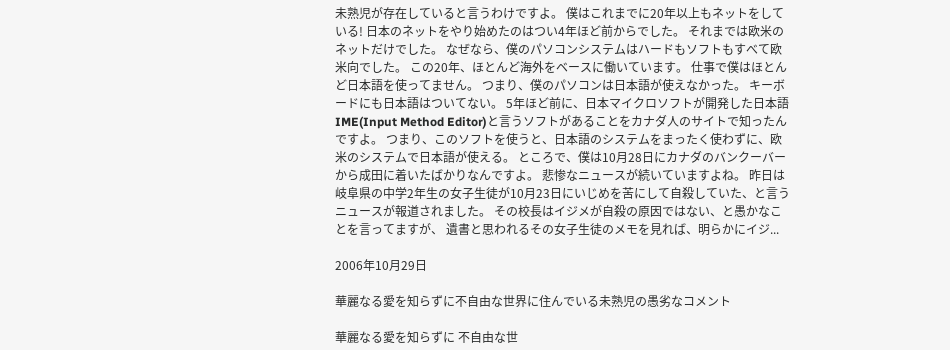未熟児が存在していると言うわけですよ。 僕はこれまでに20年以上もネットをしている! 日本のネットをやり始めたのはつい4年ほど前からでした。 それまでは欧米のネットだけでした。 なぜなら、僕のパソコンシステムはハードもソフトもすべて欧米向でした。 この20年、ほとんど海外をベースに働いています。 仕事で僕はほとんど日本語を使ってません。 つまり、僕のパソコンは日本語が使えなかった。 キーボードにも日本語はついてない。 5年ほど前に、日本マイクロソフトが開発した日本語IME(Input Method Editor)と言うソフトがあることをカナダ人のサイトで知ったんですよ。 つまり、このソフトを使うと、日本語のシステムをまったく使わずに、欧米のシステムで日本語が使える。 ところで、僕は10月28日にカナダのバンクーバーから成田に着いたばかりなんですよ。 悲惨なニュースが続いていますよね。 昨日は岐阜県の中学2年生の女子生徒が10月23日にいじめを苦にして自殺していた、と言うニュースが報道されました。 その校長はイジメが自殺の原因ではない、と愚かなことを言ってますが、 遺書と思われるその女子生徒のメモを見れば、明らかにイジ...

2006年10月29日

華麗なる愛を知らずに不自由な世界に住んでいる未熟児の愚劣なコメント

華麗なる愛を知らずに 不自由な世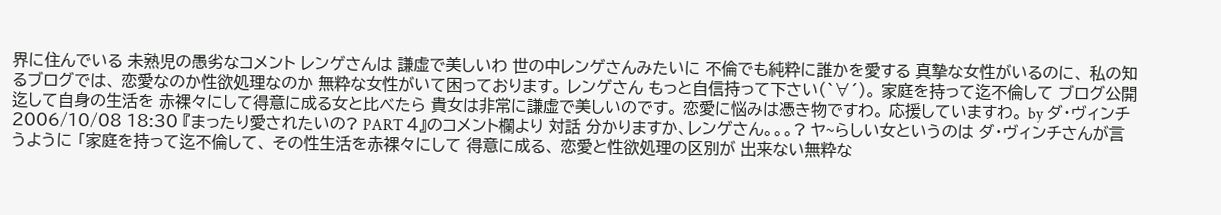界に住んでいる 未熟児の愚劣なコメント レンゲさんは 謙虚で美しいわ 世の中レンゲさんみたいに 不倫でも純粋に誰かを愛する 真摯な女性がいるのに、 私の知るブログでは、 恋愛なのか性欲処理なのか 無粋な女性がいて困っております。 レンゲさん もっと自信持って下さい(`∀´)。 家庭を持って迄不倫して ブログ公開迄して自身の生活を 赤裸々にして得意に成る女と比べたら 貴女は非常に謙虚で美しいのです。 恋愛に悩みは憑き物ですわ。 応援していますわ。 by ダ・ヴィンチ 2006/10/08 18:30 『まったり愛されたいの? PART 4』のコメント欄より 対話 分かりますか、レンゲさん。。。? ヤ~らしい女というのは ダ・ヴィンチさんが言うように 「家庭を持って迄不倫して、 その性生活を赤裸々にして 得意に成る、 恋愛と性欲処理の区別が 出来ない無粋な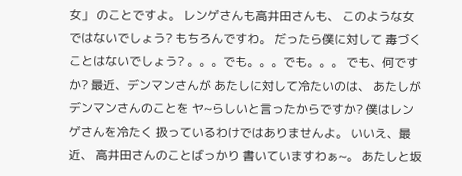女」 のことですよ。 レンゲさんも高井田さんも、 このような女ではないでしょう? もちろんですわ。 だったら僕に対して 毒づくことはないでしょう? 。。。でも。。。でも。。。 でも、何ですか? 最近、デンマンさんが あたしに対して冷たいのは、 あたしがデンマンさんのことを ヤ~らしいと言ったからですか? 僕はレンゲさんを冷たく 扱っているわけではありませんよ。 いいえ、最近、 高井田さんのことばっかり 書いていますわぁ~。 あたしと坂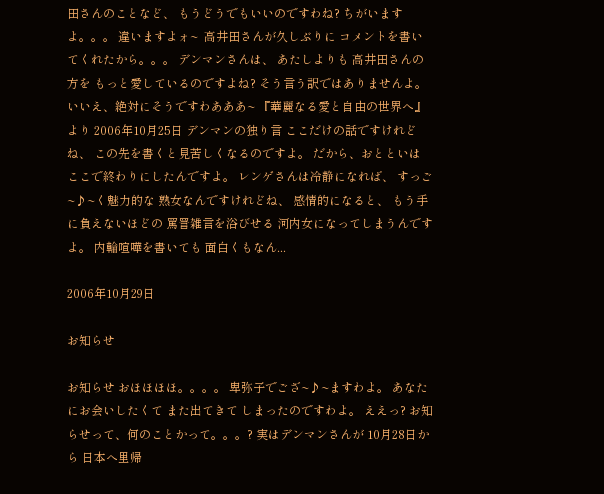田さんのことなど、 もうどうでもいいのですわね? ちがいますよ。。。 違いますよォ~  高井田さんが久しぶりに コメントを書いてくれたから。。。 デンマンさんは、 あたしよりも 高井田さんの方を もっと愛しているのですよね? そう言う訳ではありませんよ。 いいえ、絶対にそうですわあああ~ 『華麗なる愛と自由の世界へ』より 2006年10月25日 デンマンの独り言 ここだけの話ですけれどね、 この先を書くと見苦しくなるのですよ。 だから、おとといは ここで終わりにしたんですよ。 レンゲさんは冷静になれば、 すっご~♪~く魅力的な 熟女なんですけれどね、 感情的になると、 もう手に負えないほどの 罵詈雑言を浴びせる 河内女になってしまうんですよ。 内輪喧嘩を書いても 面白くもなん...

2006年10月29日

お知らせ

お知らせ おほほほほ。。。。 卑弥子でござ~♪~ますわよ。 あなたにお会いしたくて また出てきて しまったのですわよ。 ええっ? お知らせって、何のことかって。。。? 実はデンマンさんが 10月28日から 日本へ里帰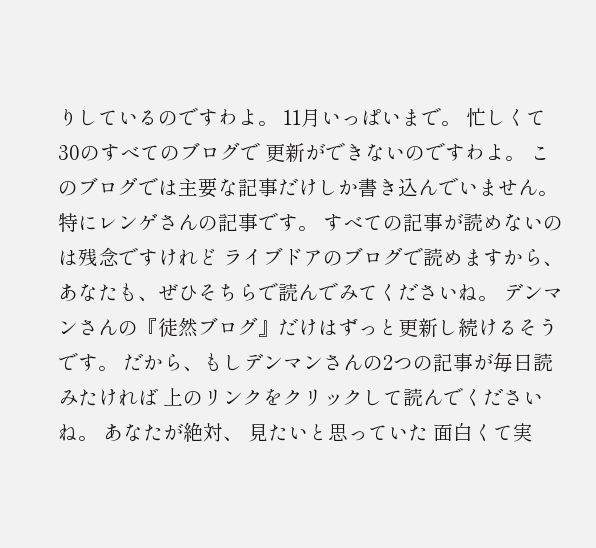りしているのですわよ。 11月いっぱいまで。 忙しくて30のすべてのブログで 更新ができないのですわよ。 このブログでは主要な記事だけしか書き込んでいません。 特にレンゲさんの記事です。 すべての記事が読めないのは残念ですけれど ライブドアのブログで読めますから、 あなたも、ぜひそちらで読んでみてくださいね。 デンマンさんの『徒然ブログ』だけはずっと更新し続けるそうです。 だから、もしデンマンさんの2つの記事が毎日読みたければ 上のリンクをクリックして読んでくださいね。 あなたが絶対、 見たいと思っていた 面白くて実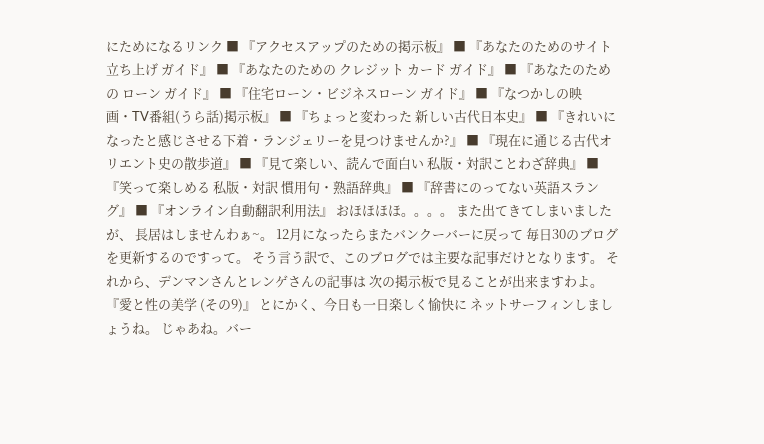にためになるリンク ■ 『アクセスアップのための掲示板』 ■ 『あなたのためのサイト 立ち上げ ガイド』 ■ 『あなたのための クレジット カード ガイド』 ■ 『あなたのための ローン ガイド』 ■ 『住宅ローン・ビジネスローン ガイド』 ■ 『なつかしの映画・TV番組(うら話)掲示板』 ■ 『ちょっと変わった 新しい古代日本史』 ■ 『きれいになったと感じさせる下着・ランジェリーを見つけませんか?』 ■ 『現在に通じる古代オリエント史の散歩道』 ■ 『見て楽しい、読んで面白い 私版・対訳ことわざ辞典』 ■ 『笑って楽しめる 私版・対訳 慣用句・熟語辞典』 ■ 『辞書にのってない英語スラング』 ■ 『オンライン自動翻訳利用法』 おほほほほ。。。。 また出てきてしまいましたが、 長居はしませんわぁ~。 12月になったらまたバンクーバーに戻って 毎日30のブログを更新するのですって。 そう言う訳で、このブログでは主要な記事だけとなります。 それから、デンマンさんとレンゲさんの記事は 次の掲示板で見ることが出来ますわよ。 『愛と性の美学 (その9)』 とにかく、今日も一日楽しく愉快に ネットサーフィンしましょうね。 じゃあね。バー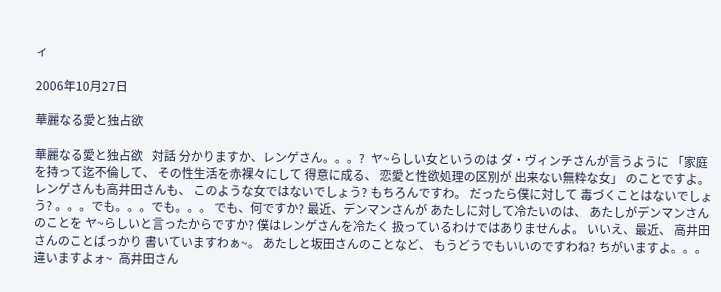ィ

2006年10月27日

華麗なる愛と独占欲

華麗なる愛と独占欲   対話 分かりますか、レンゲさん。。。?  ヤ~らしい女というのは ダ・ヴィンチさんが言うように 「家庭を持って迄不倫して、 その性生活を赤裸々にして 得意に成る、 恋愛と性欲処理の区別が 出来ない無粋な女」 のことですよ。 レンゲさんも高井田さんも、 このような女ではないでしょう? もちろんですわ。 だったら僕に対して 毒づくことはないでしょう? 。。。でも。。。でも。。。 でも、何ですか? 最近、デンマンさんが あたしに対して冷たいのは、 あたしがデンマンさんのことを ヤ~らしいと言ったからですか? 僕はレンゲさんを冷たく 扱っているわけではありませんよ。 いいえ、最近、 高井田さんのことばっかり 書いていますわぁ~。 あたしと坂田さんのことなど、 もうどうでもいいのですわね? ちがいますよ。。。 違いますよォ~  高井田さん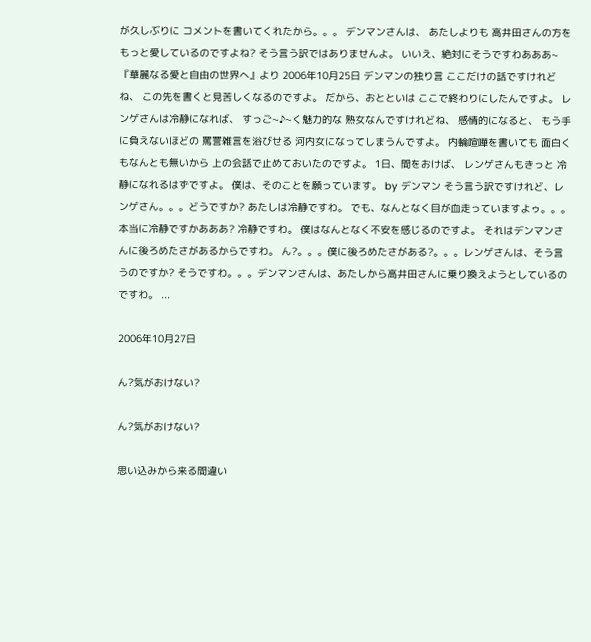が久しぶりに コメントを書いてくれたから。。。 デンマンさんは、 あたしよりも 高井田さんの方を もっと愛しているのですよね? そう言う訳ではありませんよ。 いいえ、絶対にそうですわあああ~ 『華麗なる愛と自由の世界へ』より 2006年10月25日 デンマンの独り言 ここだけの話ですけれどね、 この先を書くと見苦しくなるのですよ。 だから、おとといは ここで終わりにしたんですよ。 レンゲさんは冷静になれば、 すっご~♪~く魅力的な 熟女なんですけれどね、 感情的になると、 もう手に負えないほどの 罵詈雑言を浴びせる 河内女になってしまうんですよ。 内輪喧嘩を書いても 面白くもなんとも無いから 上の会話で止めておいたのですよ。 1日、間をおけば、 レンゲさんもきっと 冷静になれるはずですよ。 僕は、そのことを願っています。 by デンマン そう言う訳ですけれど、レンゲさん。。。どうですか? あたしは冷静ですわ。 でも、なんとなく目が血走っていますよゥ。。。本当に冷静ですかあああ? 冷静ですわ。 僕はなんとなく不安を感じるのですよ。 それはデンマンさんに後ろめたさがあるからですわ。 ん?。。。僕に後ろめたさがある?。。。レンゲさんは、そう言うのですか? そうですわ。。。デンマンさんは、あたしから高井田さんに乗り換えようとしているのですわ。 ...

2006年10月27日

ん?気がおけない?

ん?気がおけない?

思い込みから来る間違い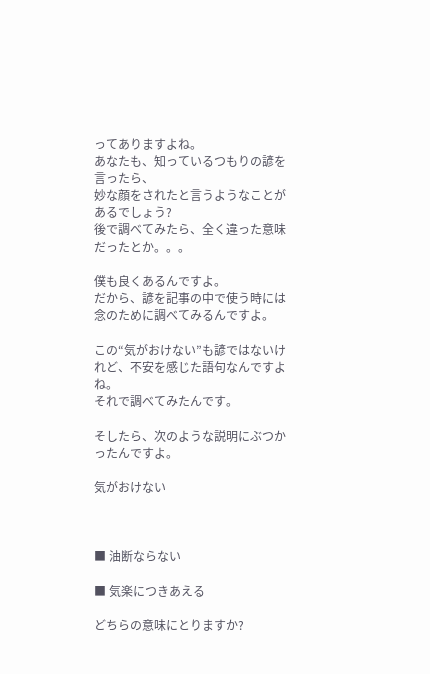ってありますよね。
あなたも、知っているつもりの諺を言ったら、
妙な顔をされたと言うようなことがあるでしょう?
後で調べてみたら、全く違った意味だったとか。。。

僕も良くあるんですよ。
だから、諺を記事の中で使う時には念のために調べてみるんですよ。

この“気がおけない”も諺ではないけれど、不安を感じた語句なんですよね。
それで調べてみたんです。

そしたら、次のような説明にぶつかったんですよ。

気がおけない



■ 油断ならない

■ 気楽につきあえる

どちらの意味にとりますか?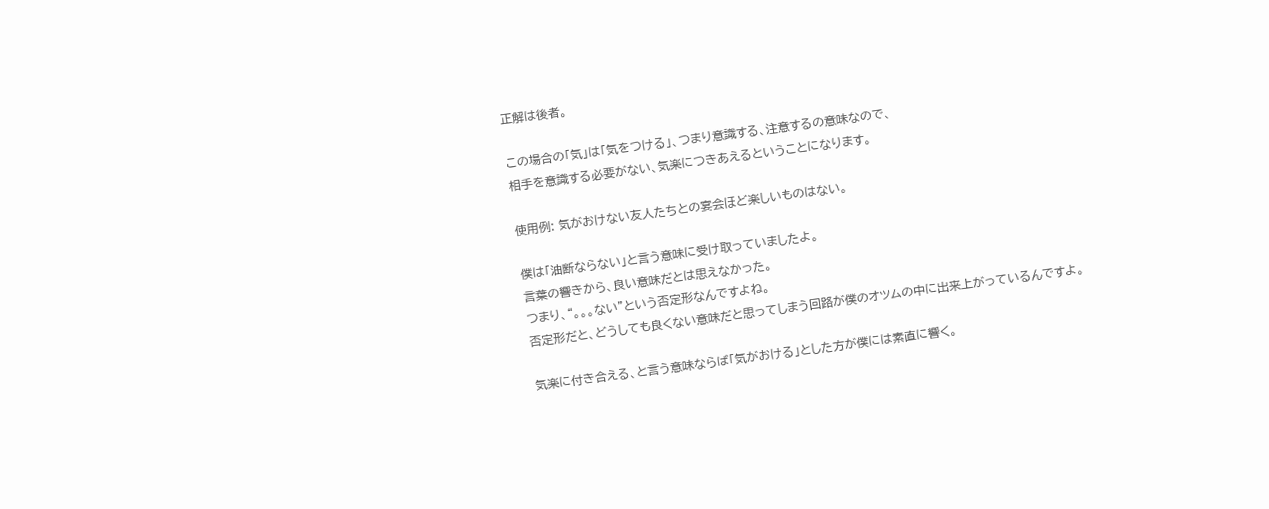正解は後者。

この場合の「気」は「気をつける」、つまり意識する、注意するの意味なので、
相手を意識する必要がない、気楽につきあえるということになります。

使用例: 気がおけない友人たちとの宴会ほど楽しいものはない。

僕は「油断ならない」と言う意味に受け取っていましたよ。
言葉の響きから、良い意味だとは思えなかった。
つまり、“。。。ない”という否定形なんですよね。
否定形だと、どうしても良くない意味だと思ってしまう回路が僕のオツムの中に出来上がっているんですよ。

気楽に付き合える、と言う意味ならば「気がおける」とした方が僕には素直に響く。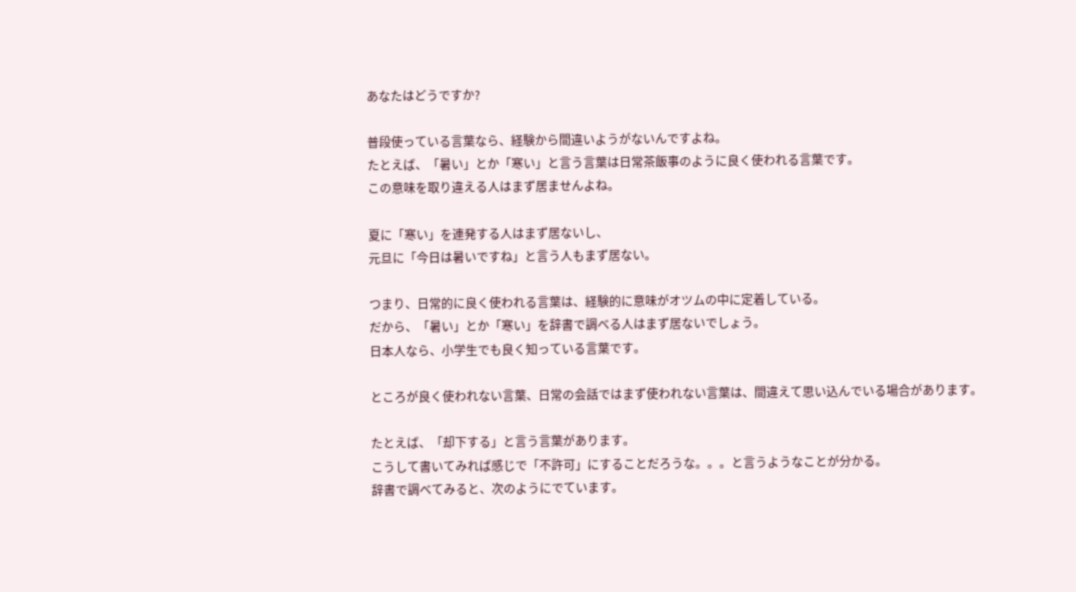あなたはどうですか?

普段使っている言葉なら、経験から間違いようがないんですよね。
たとえば、「暑い」とか「寒い」と言う言葉は日常茶飯事のように良く使われる言葉です。
この意味を取り違える人はまず居ませんよね。

夏に「寒い」を連発する人はまず居ないし、
元旦に「今日は暑いですね」と言う人もまず居ない。

つまり、日常的に良く使われる言葉は、経験的に意味がオツムの中に定着している。
だから、「暑い」とか「寒い」を辞書で調べる人はまず居ないでしょう。
日本人なら、小学生でも良く知っている言葉です。

ところが良く使われない言葉、日常の会話ではまず使われない言葉は、間違えて思い込んでいる場合があります。

たとえば、「却下する」と言う言葉があります。
こうして書いてみれば感じで「不許可」にすることだろうな。。。と言うようなことが分かる。
辞書で調べてみると、次のようにでています。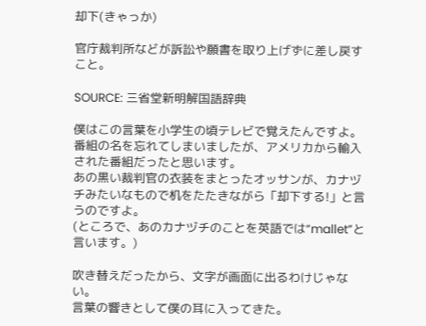却下(きゃっか)

官庁裁判所などが訴訟や願書を取り上げずに差し戻すこと。

SOURCE: 三省堂新明解国語辞典

僕はこの言葉を小学生の頃テレビで覚えたんですよ。
番組の名を忘れてしまいましたが、アメリカから輸入された番組だったと思います。
あの黒い裁判官の衣装をまとったオッサンが、カナヅチみたいなもので机をたたきながら「却下する!」と言うのですよ。
(ところで、あのカナヅチのことを英語では“mallet”と言います。)

吹き替えだったから、文字が画面に出るわけじゃない。
言葉の響きとして僕の耳に入ってきた。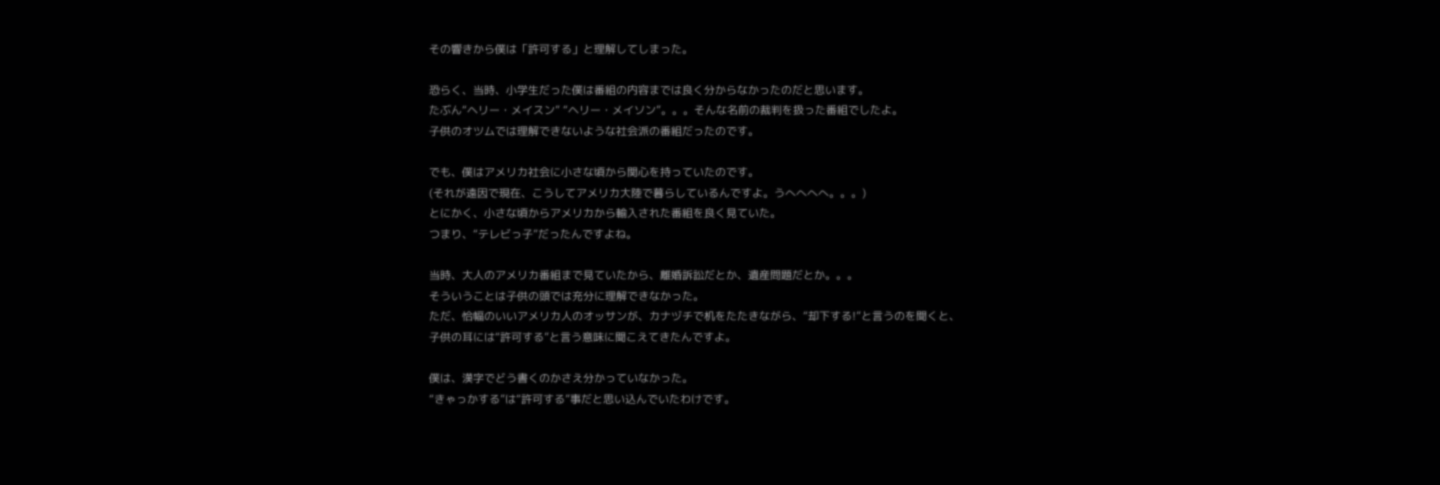その響きから僕は「許可する」と理解してしまった。

恐らく、当時、小学生だった僕は番組の内容までは良く分からなかったのだと思います。
たぶん“ヘリー・メイスン” “ヘリー・メイソン”。。。そんな名前の裁判を扱った番組でしたよ。
子供のオツムでは理解できないような社会派の番組だったのです。

でも、僕はアメリカ社会に小さな頃から関心を持っていたのです。
(それが遠因で現在、こうしてアメリカ大陸で暮らしているんですよ。うへへへへ。。。)
とにかく、小さな頃からアメリカから輸入された番組を良く見ていた。
つまり、“テレビっ子”だったんですよね。

当時、大人のアメリカ番組まで見ていたから、離婚訴訟だとか、遺産問題だとか。。。
そういうことは子供の頭では充分に理解できなかった。
ただ、恰幅のいいアメリカ人のオッサンが、カナヅチで机をたたきながら、“却下する!”と言うのを聞くと、
子供の耳には“許可する”と言う意味に聞こえてきたんですよ。

僕は、漢字でどう書くのかさえ分かっていなかった。
“きゃっかする”は“許可する”事だと思い込んでいたわけです。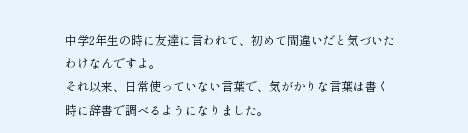中学2年生の時に友達に言われて、初めて間違いだと気づいたわけなんですよ。
それ以来、日常使っていない言葉で、気がかりな言葉は書く時に辞書で調べるようになりました。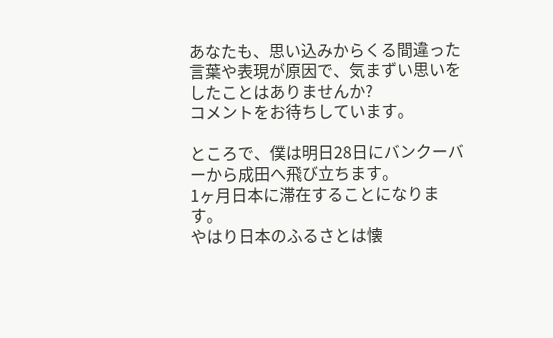あなたも、思い込みからくる間違った言葉や表現が原因で、気まずい思いをしたことはありませんか?
コメントをお待ちしています。

ところで、僕は明日28日にバンクーバーから成田へ飛び立ちます。
1ヶ月日本に滞在することになります。
やはり日本のふるさとは懐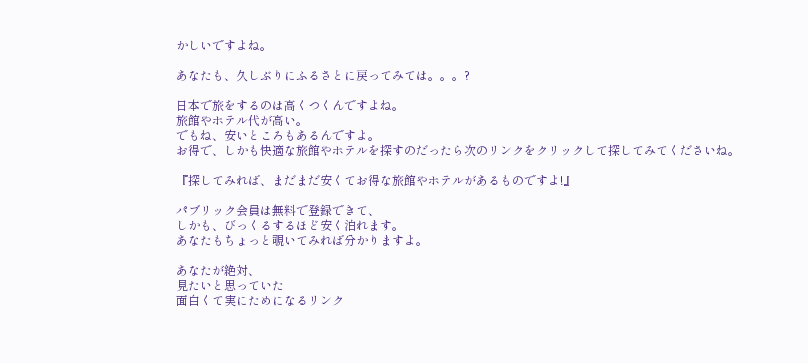かしいですよね。

あなたも、久しぶりにふるさとに戻ってみては。。。?

日本で旅をするのは高くつくんですよね。
旅館やホテル代が高い。
でもね、安いところもあるんですよ。
お得で、しかも快適な旅館やホテルを探すのだったら次のリンクをクリックして探してみてくださいね。

『探してみれば、まだまだ安くてお得な旅館やホテルがあるものですよ!』

パブリック会員は無料で登録できて、
しかも、びっくるするほど安く泊れます。
あなたもちょっと覗いてみれば分かりますよ。

あなたが絶対、
見たいと思っていた
面白くて実にためになるリンク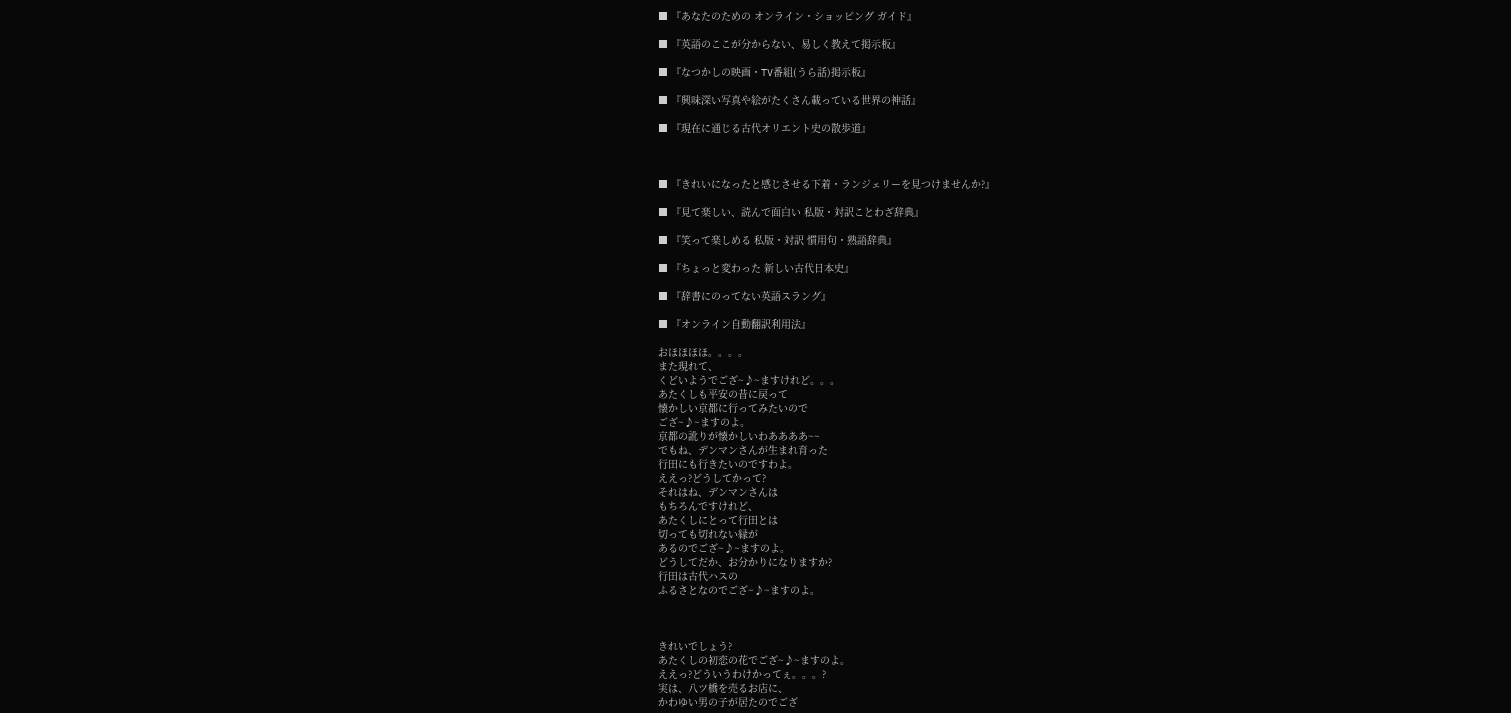■ 『あなたのための オンライン・ショッピング ガイド』

■ 『英語のここが分からない、易しく教えて掲示板』

■ 『なつかしの映画・TV番組(うら話)掲示板』

■ 『興味深い写真や絵がたくさん載っている世界の神話』

■ 『現在に通じる古代オリエント史の散歩道』



■ 『きれいになったと感じさせる下着・ランジェリーを見つけませんか?』

■ 『見て楽しい、読んで面白い 私版・対訳ことわざ辞典』

■ 『笑って楽しめる 私版・対訳 慣用句・熟語辞典』

■ 『ちょっと変わった 新しい古代日本史』

■ 『辞書にのってない英語スラング』

■ 『オンライン自動翻訳利用法』

おほほほほ。。。。
また現れて、
くどいようでござ~♪~ますけれど。。。
あたくしも平安の昔に戻って
懐かしい京都に行ってみたいので
ござ~♪~ますのよ。
京都の訛りが懐かしいわああああ~~
でもね、デンマンさんが生まれ育った
行田にも行きたいのですわよ。
ええっ?どうしてかって?
それはね、デンマンさんは
もちろんですけれど、
あたくしにとって行田とは
切っても切れない縁が
あるのでござ~♪~ますのよ。
どうしてだか、お分かりになりますか?
行田は古代ハスの
ふるさとなのでござ~♪~ますのよ。



きれいでしょう?
あたくしの初恋の花でござ~♪~ますのよ。
ええっ?どういうわけかってぇ。。。?
実は、八ツ橋を売るお店に、
かわゆい男の子が居たのでござ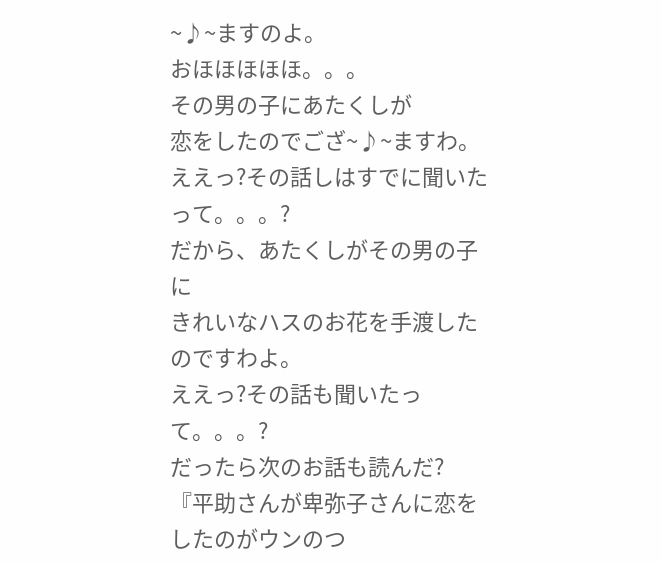~♪~ますのよ。
おほほほほほ。。。
その男の子にあたくしが
恋をしたのでござ~♪~ますわ。
ええっ?その話しはすでに聞いたって。。。?
だから、あたくしがその男の子に
きれいなハスのお花を手渡したのですわよ。
ええっ?その話も聞いたって。。。?
だったら次のお話も読んだ?
『平助さんが卑弥子さんに恋をしたのがウンのつ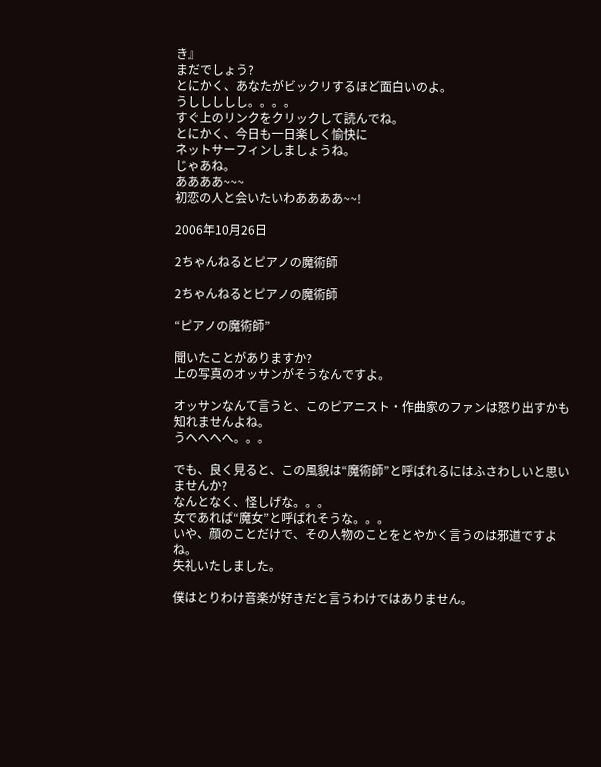き』
まだでしょう?
とにかく、あなたがビックリするほど面白いのよ。
うししししし。。。。
すぐ上のリンクをクリックして読んでね。
とにかく、今日も一日楽しく愉快に
ネットサーフィンしましょうね。
じゃあね。
ああああ~~~
初恋の人と会いたいわああああ~~!

2006年10月26日

2ちゃんねるとピアノの魔術師

2ちゃんねるとピアノの魔術師

“ピアノの魔術師”

聞いたことがありますか?
上の写真のオッサンがそうなんですよ。

オッサンなんて言うと、このピアニスト・作曲家のファンは怒り出すかも知れませんよね。
うへへへへ。。。

でも、良く見ると、この風貌は“魔術師”と呼ばれるにはふさわしいと思いませんか?
なんとなく、怪しげな。。。
女であれば“魔女”と呼ばれそうな。。。
いや、顔のことだけで、その人物のことをとやかく言うのは邪道ですよね。
失礼いたしました。

僕はとりわけ音楽が好きだと言うわけではありません。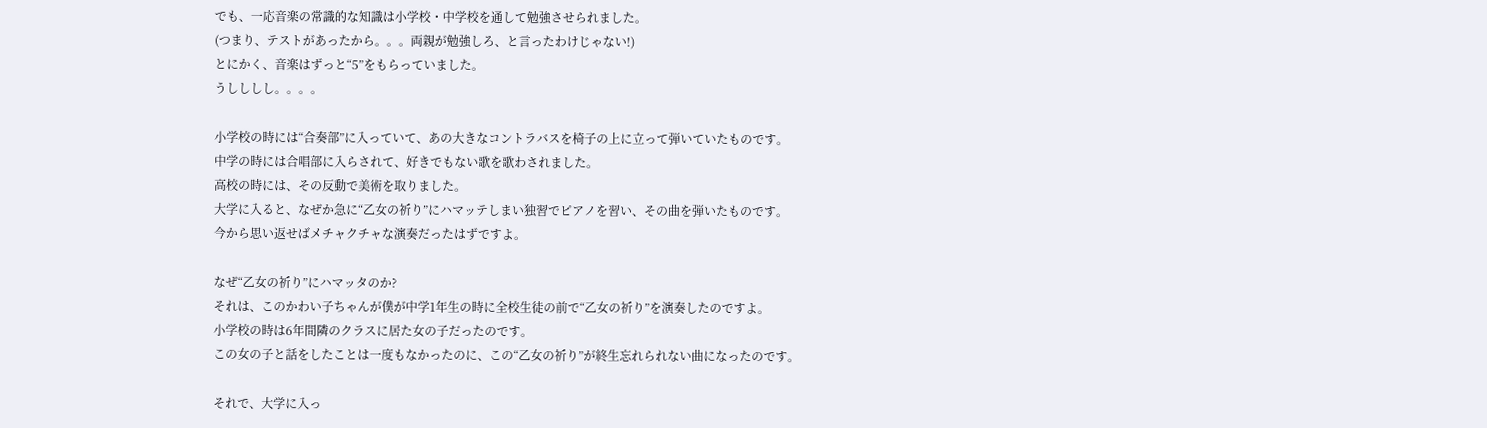でも、一応音楽の常識的な知識は小学校・中学校を通して勉強させられました。
(つまり、テストがあったから。。。両親が勉強しろ、と言ったわけじゃない!)
とにかく、音楽はずっと“5”をもらっていました。
うしししし。。。。

小学校の時には“合奏部”に入っていて、あの大きなコントラバスを椅子の上に立って弾いていたものです。
中学の時には合唱部に入らされて、好きでもない歌を歌わされました。
高校の時には、その反動で美術を取りました。
大学に入ると、なぜか急に“乙女の祈り”にハマッテしまい独習でピアノを習い、その曲を弾いたものです。
今から思い返せばメチャクチャな演奏だったはずですよ。

なぜ“乙女の祈り”にハマッタのか?
それは、このかわい子ちゃんが僕が中学1年生の時に全校生徒の前で“乙女の祈り”を演奏したのですよ。
小学校の時は6年間隣のクラスに居た女の子だったのです。
この女の子と話をしたことは一度もなかったのに、この“乙女の祈り”が終生忘れられない曲になったのです。

それで、大学に入っ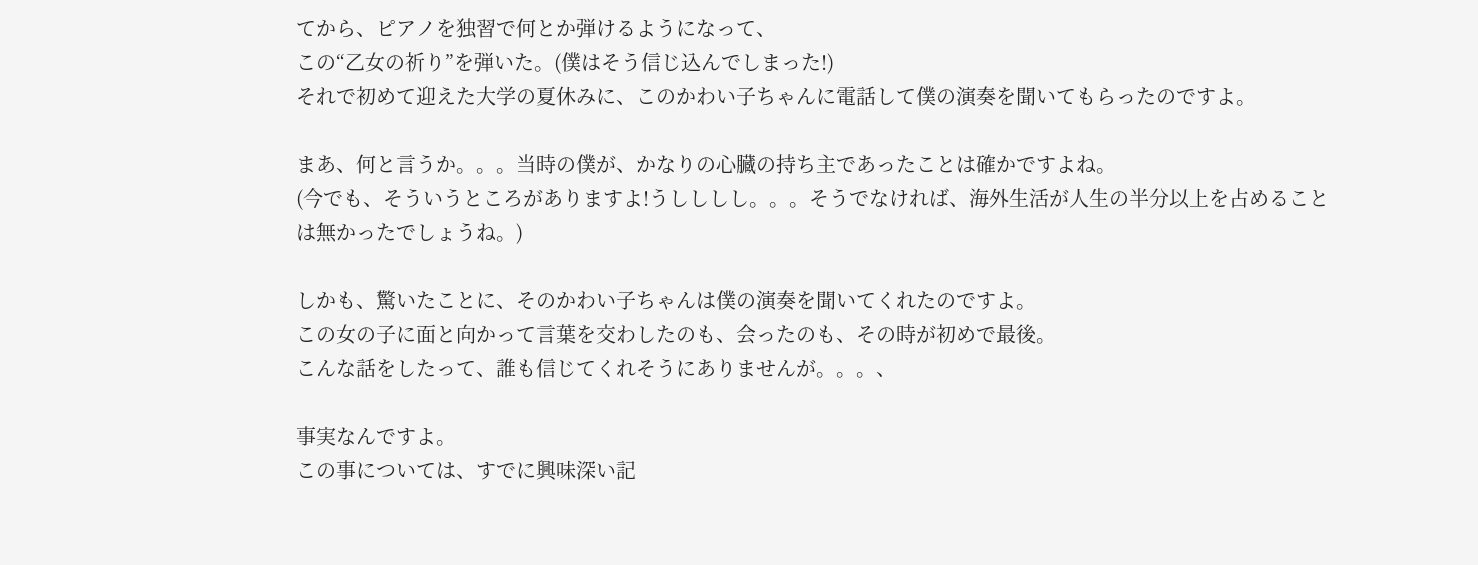てから、ピアノを独習で何とか弾けるようになって、
この“乙女の祈り”を弾いた。(僕はそう信じ込んでしまった!)
それで初めて迎えた大学の夏休みに、このかわい子ちゃんに電話して僕の演奏を聞いてもらったのですよ。

まあ、何と言うか。。。当時の僕が、かなりの心臓の持ち主であったことは確かですよね。
(今でも、そういうところがありますよ!うしししし。。。そうでなければ、海外生活が人生の半分以上を占めることは無かったでしょうね。)

しかも、驚いたことに、そのかわい子ちゃんは僕の演奏を聞いてくれたのですよ。
この女の子に面と向かって言葉を交わしたのも、会ったのも、その時が初めで最後。
こんな話をしたって、誰も信じてくれそうにありませんが。。。、

事実なんですよ。
この事については、すでに興味深い記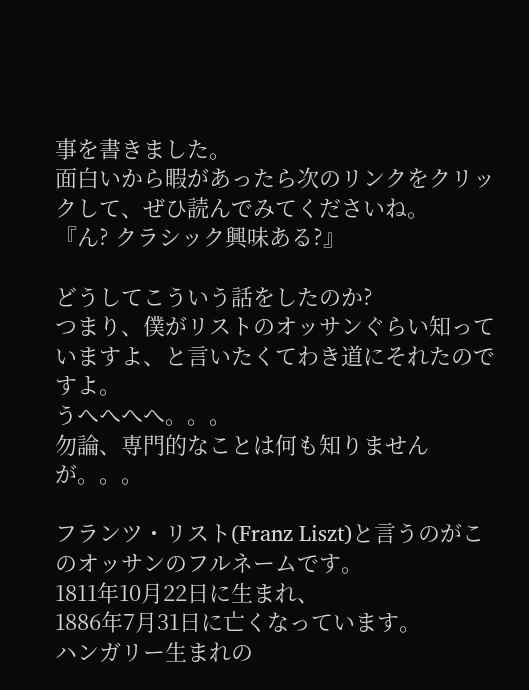事を書きました。
面白いから暇があったら次のリンクをクリックして、ぜひ読んでみてくださいね。
『ん? クラシック興味ある?』

どうしてこういう話をしたのか?
つまり、僕がリストのオッサンぐらい知っていますよ、と言いたくてわき道にそれたのですよ。
うへへへへ。。。
勿論、専門的なことは何も知りませんが。。。

フランツ・リスト(Franz Liszt)と言うのがこのオッサンのフルネームです。
1811年10月22日に生まれ、
1886年7月31日に亡くなっています。
ハンガリー生まれの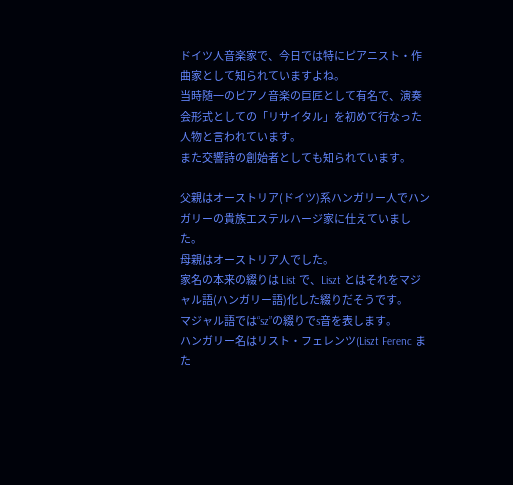ドイツ人音楽家で、今日では特にピアニスト・作曲家として知られていますよね。
当時随一のピアノ音楽の巨匠として有名で、演奏会形式としての「リサイタル」を初めて行なった人物と言われています。
また交響詩の創始者としても知られています。

父親はオーストリア(ドイツ)系ハンガリー人でハンガリーの貴族エステルハージ家に仕えていました。
母親はオーストリア人でした。
家名の本来の綴りは List で、Liszt とはそれをマジャル語(ハンガリー語)化した綴りだそうです。
マジャル語では“sz”の綴りでs音を表します。
ハンガリー名はリスト・フェレンツ(Liszt Ferenc また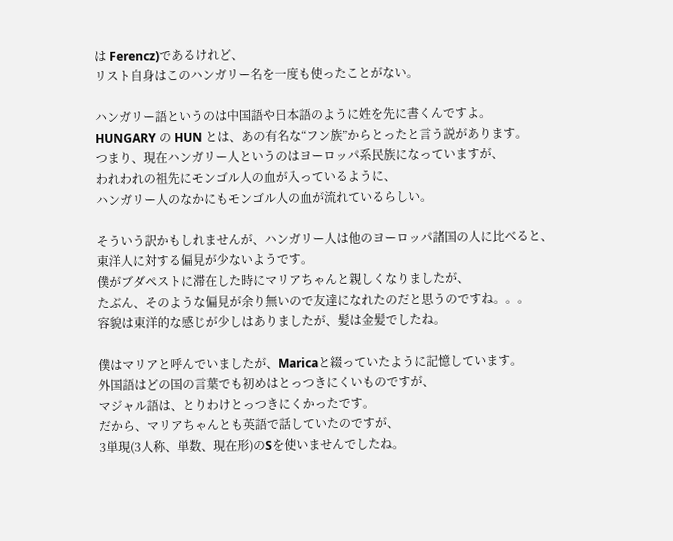は Ferencz)であるけれど、
リスト自身はこのハンガリー名を一度も使ったことがない。

ハンガリー語というのは中国語や日本語のように姓を先に書くんですよ。
HUNGARY の HUN とは、あの有名な“フン族”からとったと言う説があります。
つまり、現在ハンガリー人というのはヨーロッパ系民族になっていますが、
われわれの祖先にモンゴル人の血が入っているように、
ハンガリー人のなかにもモンゴル人の血が流れているらしい。

そういう訳かもしれませんが、ハンガリー人は他のヨーロッパ諸国の人に比べると、
東洋人に対する偏見が少ないようです。
僕がブダペストに滞在した時にマリアちゃんと親しくなりましたが、
たぶん、そのような偏見が余り無いので友達になれたのだと思うのですね。。。
容貌は東洋的な感じが少しはありましたが、髪は金髪でしたね。

僕はマリアと呼んでいましたが、Maricaと綴っていたように記憶しています。
外国語はどの国の言葉でも初めはとっつきにくいものですが、
マジャル語は、とりわけとっつきにくかったです。
だから、マリアちゃんとも英語で話していたのですが、
3単現(3人称、単数、現在形)のSを使いませんでしたね。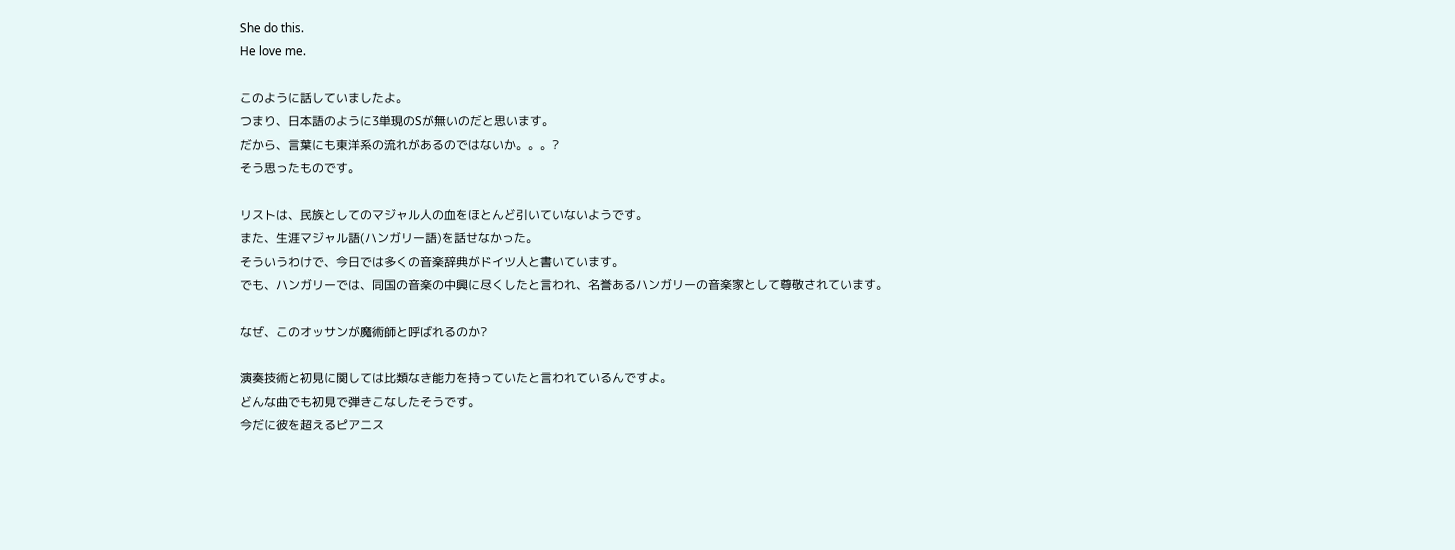She do this.
He love me.

このように話していましたよ。
つまり、日本語のように3単現のSが無いのだと思います。
だから、言葉にも東洋系の流れがあるのではないか。。。?
そう思ったものです。

リストは、民族としてのマジャル人の血をほとんど引いていないようです。
また、生涯マジャル語(ハンガリー語)を話せなかった。
そういうわけで、今日では多くの音楽辞典がドイツ人と書いています。
でも、ハンガリーでは、同国の音楽の中興に尽くしたと言われ、名誉あるハンガリーの音楽家として尊敬されています。

なぜ、このオッサンが魔術師と呼ばれるのか?

演奏技術と初見に関しては比類なき能力を持っていたと言われているんですよ。
どんな曲でも初見で弾きこなしたそうです。
今だに彼を超えるピアニス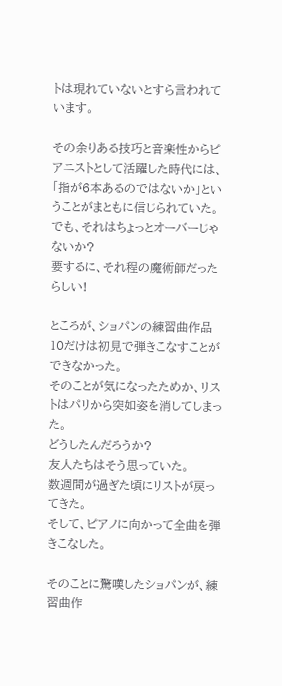トは現れていないとすら言われています。

その余りある技巧と音楽性からピアニストとして活躍した時代には、「指が6本あるのではないか」ということがまともに信じられていた。
でも、それはちょっとオーバーじゃないか?
要するに、それ程の魔術師だったらしい!

ところが、ショパンの練習曲作品10だけは初見で弾きこなすことができなかった。
そのことが気になったためか、リストはパリから突如姿を消してしまった。
どうしたんだろうか?
友人たちはそう思っていた。
数週間が過ぎた頃にリストが戻ってきた。
そして、ピアノに向かって全曲を弾きこなした。

そのことに驚嘆したショパンが、練習曲作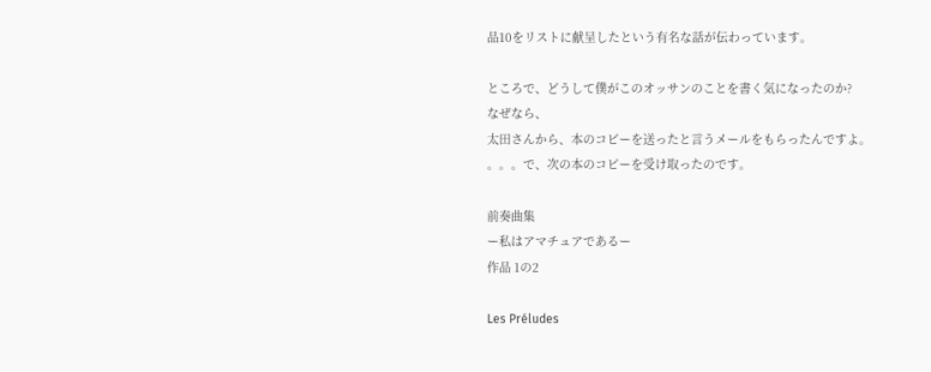品10をリストに献呈したという有名な話が伝わっています。

ところで、どうして僕がこのオッサンのことを書く気になったのか?
なぜなら、
太田さんから、本のコピーを送ったと言うメールをもらったんですよ。
。。。で、次の本のコピーを受け取ったのです。

前奏曲集
ー私はアマチュアであるー
作品 1の2

Les Préludes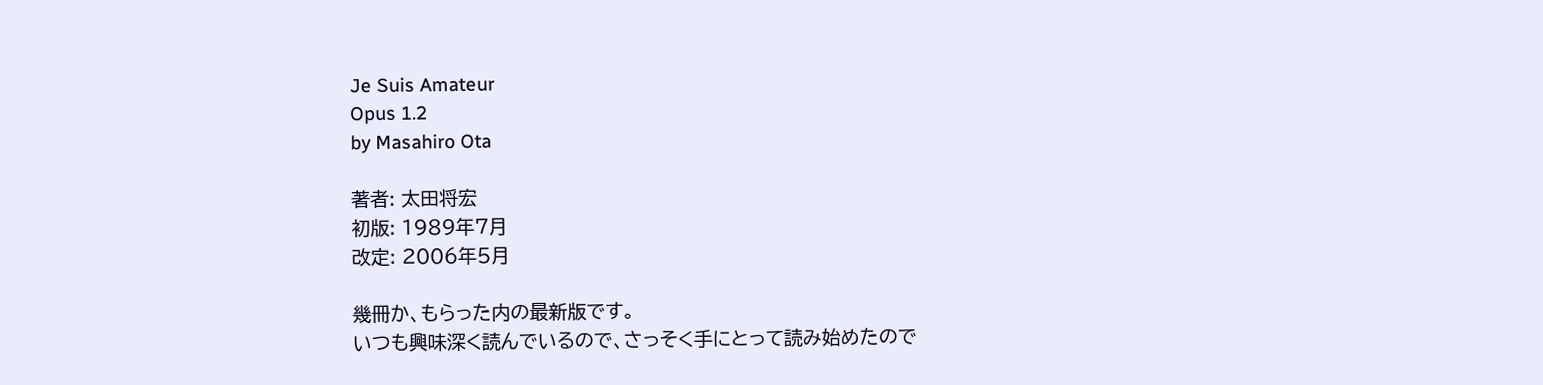Je Suis Amateur
Opus 1.2
by Masahiro Ota

著者: 太田将宏
初版: 1989年7月
改定: 2006年5月

幾冊か、もらった内の最新版です。
いつも興味深く読んでいるので、さっそく手にとって読み始めたので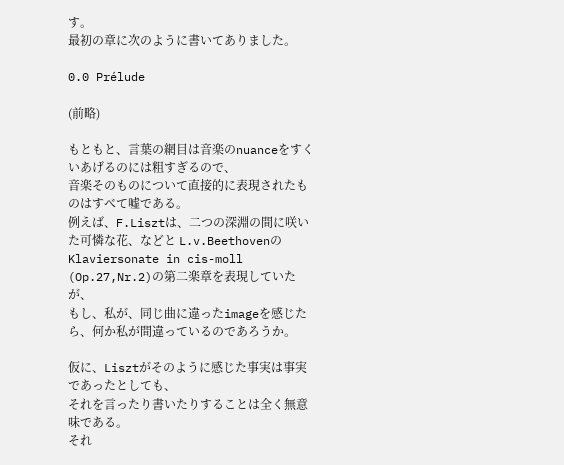す。
最初の章に次のように書いてありました。

0.0 Prélude

(前略)

もともと、言葉の網目は音楽のnuanceをすくいあげるのには粗すぎるので、
音楽そのものについて直接的に表現されたものはすべて嘘である。
例えば、F.Lisztは、二つの深淵の間に咲いた可憐な花、などと L.v.Beethovenの
Klaviersonate in cis-moll (Op.27,Nr.2)の第二楽章を表現していたが、
もし、私が、同じ曲に違ったimageを感じたら、何か私が間違っているのであろうか。

仮に、Lisztがそのように感じた事実は事実であったとしても、
それを言ったり書いたりすることは全く無意味である。
それ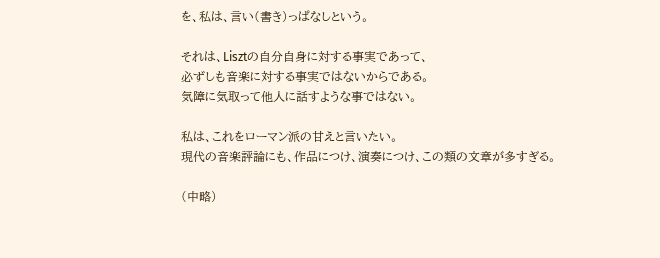を、私は、言い(書き)っぱなしという。

それは、Lisztの自分自身に対する事実であって、
必ずしも音楽に対する事実ではないからである。
気障に気取って他人に話すような事ではない。

私は、これをローマン派の甘えと言いたい。
現代の音楽評論にも、作品につけ、演奏につけ、この類の文章が多すぎる。

(中略)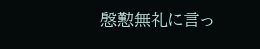慇懃無礼に言っ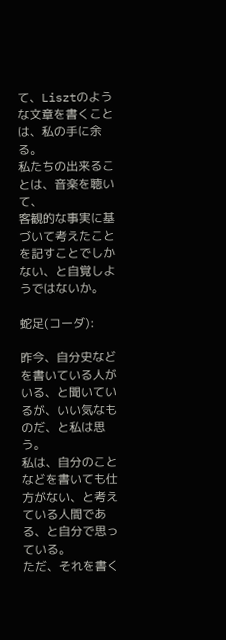て、Lisztのような文章を書くことは、私の手に余る。
私たちの出来ることは、音楽を聴いて、
客観的な事実に基づいて考えたことを記すことでしかない、と自覚しようではないか。

蛇足(コーダ):

昨今、自分史などを書いている人がいる、と聞いているが、いい気なものだ、と私は思う。
私は、自分のことなどを書いても仕方がない、と考えている人間である、と自分で思っている。
ただ、それを書く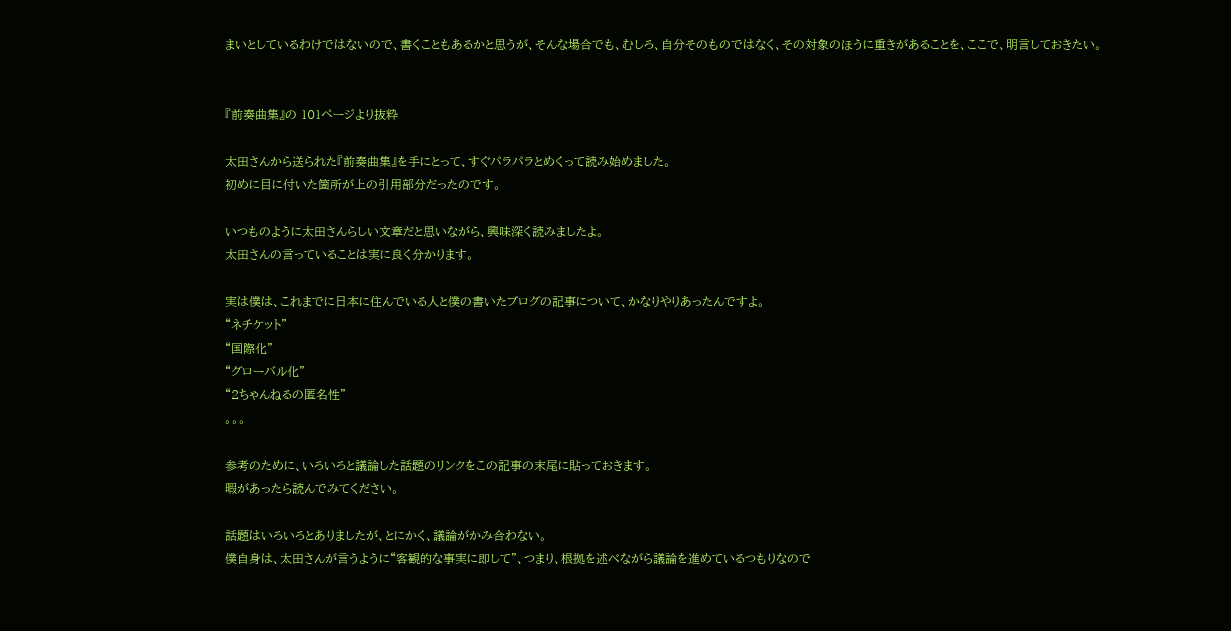まいとしているわけではないので、書くこともあるかと思うが、そんな場合でも、むしろ、自分そのものではなく、その対象のほうに重きがあることを、ここで、明言しておきたい。


『前奏曲集』の 101ページより抜粋

太田さんから送られた『前奏曲集』を手にとって、すぐパラパラとめくって読み始めました。
初めに目に付いた箇所が上の引用部分だったのです。

いつものように太田さんらしい文章だと思いながら、興味深く読みましたよ。
太田さんの言っていることは実に良く分かります。

実は僕は、これまでに日本に住んでいる人と僕の書いたブログの記事について、かなりやりあったんですよ。
“ネチケット”
“国際化”
“グローバル化”
“2ちゃんねるの匿名性”
。。。

参考のために、いろいろと議論した話題のリンクをこの記事の末尾に貼っておきます。
暇があったら読んでみてください。

話題はいろいろとありましたが、とにかく、議論がかみ合わない。
僕自身は、太田さんが言うように“客観的な事実に即して”、つまり、根拠を述べながら議論を進めているつもりなので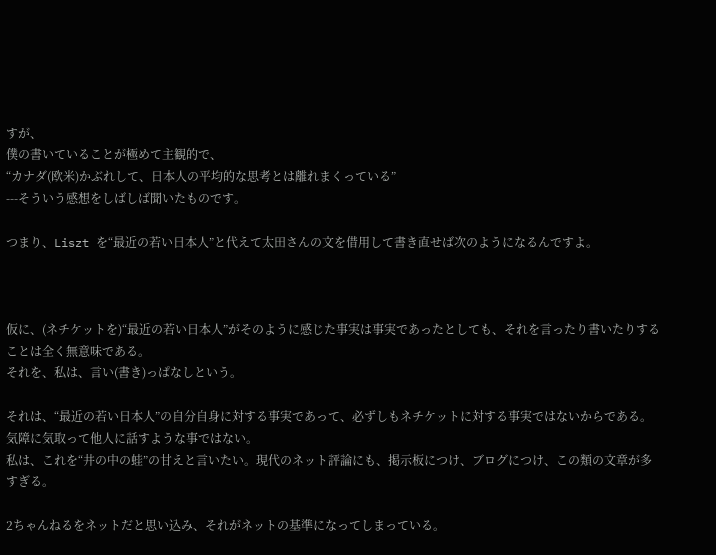すが、
僕の書いていることが極めて主観的で、
“カナダ(欧米)かぶれして、日本人の平均的な思考とは離れまくっている”
---そういう感想をしばしば聞いたものです。

つまり、Liszt を“最近の若い日本人”と代えて太田さんの文を借用して書き直せば次のようになるんですよ。



仮に、(ネチケットを)“最近の若い日本人”がそのように感じた事実は事実であったとしても、それを言ったり書いたりすることは全く無意味である。
それを、私は、言い(書き)っぱなしという。

それは、“最近の若い日本人”の自分自身に対する事実であって、必ずしもネチケットに対する事実ではないからである。
気障に気取って他人に話すような事ではない。
私は、これを“井の中の蛙”の甘えと言いたい。現代のネット評論にも、掲示板につけ、ブログにつけ、この類の文章が多すぎる。

2ちゃんねるをネットだと思い込み、それがネットの基準になってしまっている。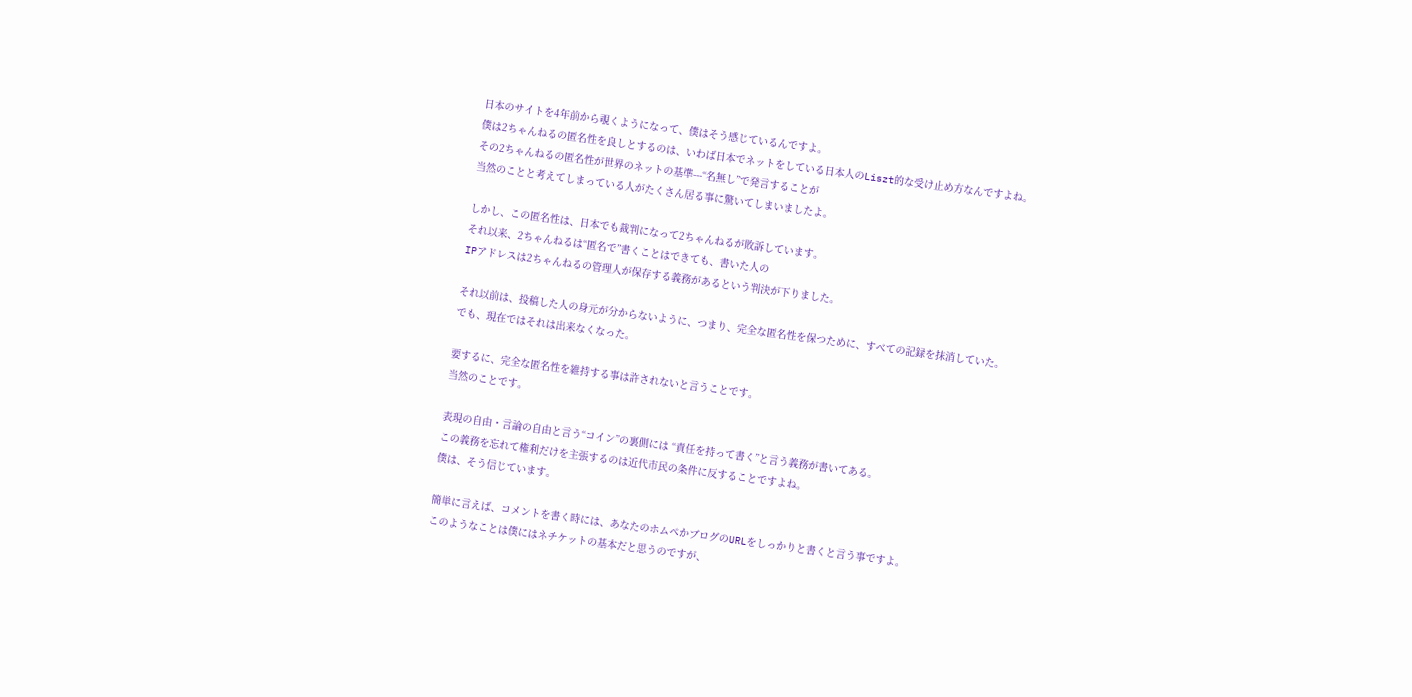日本のサイトを4年前から覗くようになって、僕はそう感じているんですよ。
僕は2ちゃんねるの匿名性を良しとするのは、いわば日本でネットをしている日本人のLiszt的な受け止め方なんですよね。
その2ちゃんねるの匿名性が世界のネットの基準---“名無し”で発言することが
当然のことと考えてしまっている人がたくさん居る事に驚いてしまいましたよ。

しかし、この匿名性は、日本でも裁判になって2ちゃんねるが敗訴しています。
それ以来、2ちゃんねるは“匿名で”書くことはできても、書いた人の
IPアドレスは2ちゃんねるの管理人が保存する義務があるという判決が下りました。

それ以前は、投稿した人の身元が分からないように、つまり、完全な匿名性を保つために、すべての記録を抹消していた。
でも、現在ではそれは出来なくなった。

要するに、完全な匿名性を維持する事は許されないと言うことです。
当然のことです。

表現の自由・言論の自由と言う“コイン”の裏側には “責任を持って書く”と言う義務が書いてある。
この義務を忘れて権利だけを主張するのは近代市民の条件に反することですよね。
僕は、そう信じています。

簡単に言えば、コメントを書く時には、あなたのホムペかブログのURLをしっかりと書くと言う事ですよ。
このようなことは僕にはネチケットの基本だと思うのですが、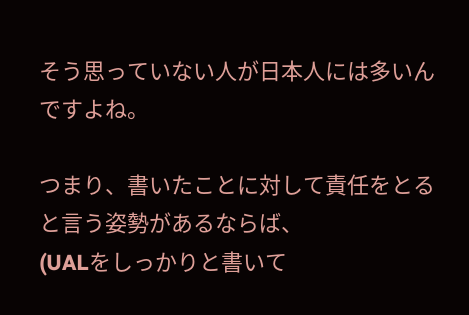そう思っていない人が日本人には多いんですよね。

つまり、書いたことに対して責任をとると言う姿勢があるならば、
(UALをしっかりと書いて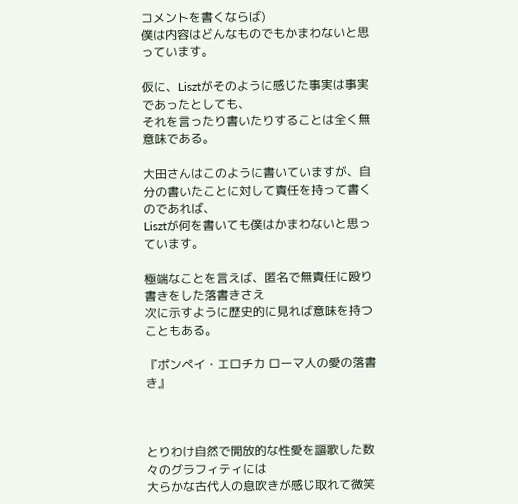コメントを書くならば)
僕は内容はどんなものでもかまわないと思っています。

仮に、Lisztがそのように感じた事実は事実であったとしても、
それを言ったり書いたりすることは全く無意味である。

大田さんはこのように書いていますが、自分の書いたことに対して責任を持って書くのであれば、
Lisztが何を書いても僕はかまわないと思っています。

極端なことを言えば、匿名で無責任に殴り書きをした落書きさえ
次に示すように歴史的に見れば意味を持つこともある。

『ポンペイ・エロチカ ローマ人の愛の落書き』



とりわけ自然で開放的な性愛を謳歌した数々のグラフィティには
大らかな古代人の息吹きが感じ取れて微笑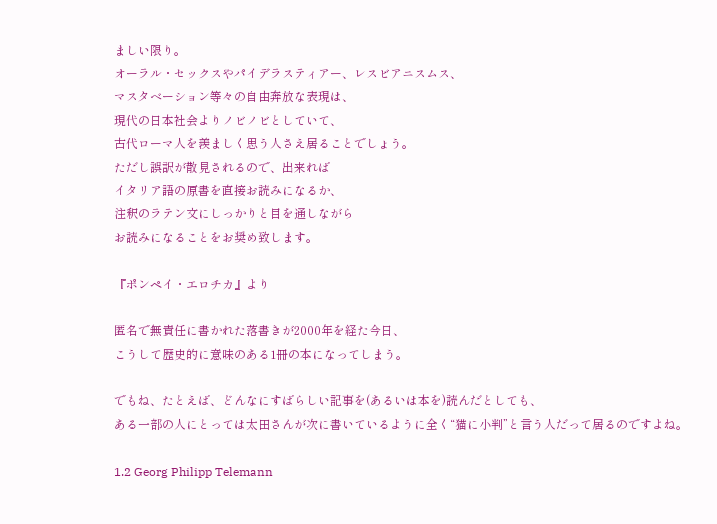ましい限り。
オーラル・セックスやパイデラスティアー、レスビアニスムス、
マスタベーション等々の自由奔放な表現は、
現代の日本社会よりノビノビとしていて、
古代ローマ人を羨ましく思う人さえ居ることでしょう。
ただし誤訳が散見されるので、出来れば
イタリア語の原書を直接お読みになるか、
注釈のラテン文にしっかりと目を通しながら
お読みになることをお奨め致します。

『ポンペイ・エロチカ』より

匿名で無責任に書かれた落書きが2000年を経た今日、
こうして歴史的に意味のある1冊の本になってしまう。

でもね、たとえば、どんなにすばらしい記事を(あるいは本を)読んだとしても、
ある一部の人にとっては太田さんが次に書いているように全く“猫に小判”と言う人だって居るのですよね。

1.2 Georg Philipp Telemann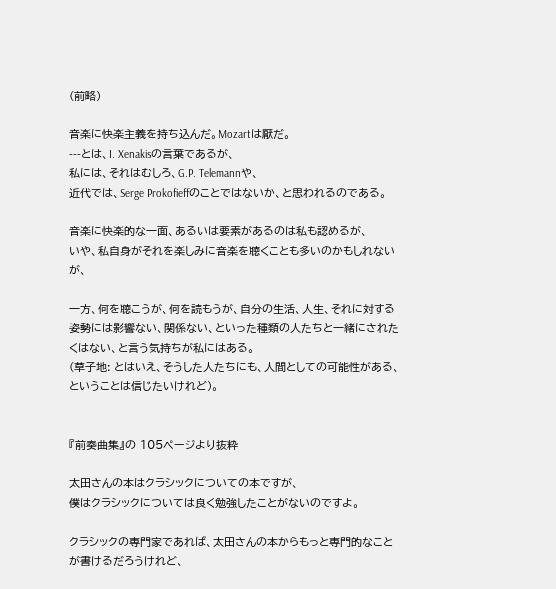(前略)

音楽に快楽主義を持ち込んだ。Mozartは厭だ。
---とは、I. Xenakisの言葉であるが、
私には、それはむしろ、G.P. Telemannや、
近代では、Serge Prokofieffのことではないか、と思われるのである。

音楽に快楽的な一面、あるいは要素があるのは私も認めるが、
いや、私自身がそれを楽しみに音楽を聴くことも多いのかもしれないが、

一方、何を聴こうが、何を読もうが、自分の生活、人生、それに対する姿勢には影響ない、関係ない、といった種類の人たちと一緒にされたくはない、と言う気持ちが私にはある。
(草子地: とはいえ、そうした人たちにも、人間としての可能性がある、ということは信じたいけれど)。


『前奏曲集』の 105ページより抜粋

太田さんの本はクラシックについての本ですが、
僕はクラシックについては良く勉強したことがないのですよ。

クラシックの専門家であれば、太田さんの本からもっと専門的なことが書けるだろうけれど、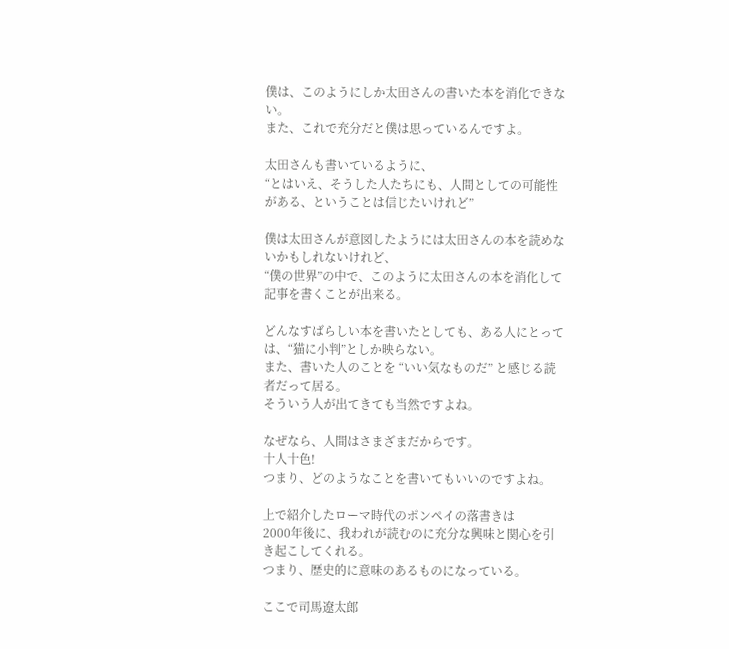僕は、このようにしか太田さんの書いた本を消化できない。
また、これで充分だと僕は思っているんですよ。

太田さんも書いているように、
“とはいえ、そうした人たちにも、人間としての可能性がある、ということは信じたいけれど”

僕は太田さんが意図したようには太田さんの本を読めないかもしれないけれど、
“僕の世界”の中で、このように太田さんの本を消化して記事を書くことが出来る。

どんなすばらしい本を書いたとしても、ある人にとっては、“猫に小判”としか映らない。
また、書いた人のことを “いい気なものだ” と感じる読者だって居る。
そういう人が出てきても当然ですよね。

なぜなら、人間はさまざまだからです。
十人十色!
つまり、どのようなことを書いてもいいのですよね。

上で紹介したローマ時代のポンペイの落書きは
2000年後に、我われが読むのに充分な興味と関心を引き起こしてくれる。
つまり、歴史的に意味のあるものになっている。

ここで司馬遼太郎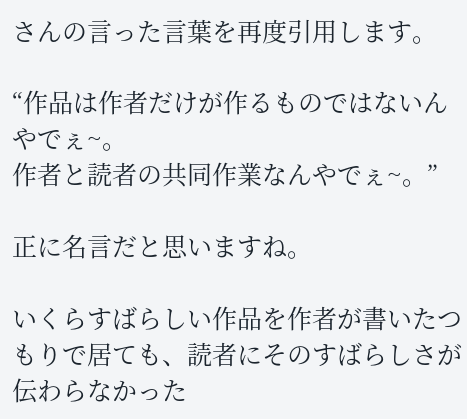さんの言った言葉を再度引用します。

“作品は作者だけが作るものではないんやでぇ~。
作者と読者の共同作業なんやでぇ~。”

正に名言だと思いますね。

いくらすばらしい作品を作者が書いたつもりで居ても、読者にそのすばらしさが伝わらなかった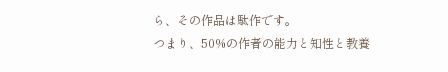ら、その作品は駄作です。
つまり、50%の作者の能力と知性と教養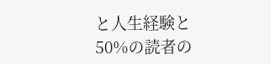と人生経験と50%の読者の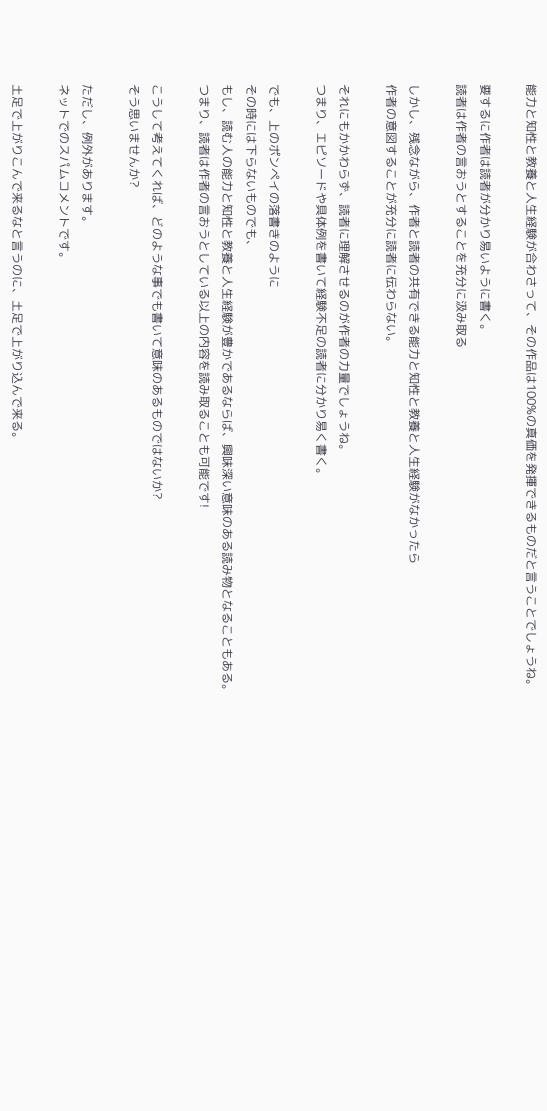能力と知性と教養と人生経験が合わさって、その作品は100%の真価を発揮できるものだと言うことでしょうね。

要するに作者は読者が分かり易いように書く。
読者は作者の言おうとすることを充分に汲み取る

しかし、残念ながら、作者と読者の共有できる能力と知性と教養と人生経験がなかったら
作者の意図することが充分に読者に伝わらない。

それにもかかわらず、読者に理解させるのが作者の力量でしょうね。
つまり、エピソードや具体例を書いて経験不足の読者に分かり易く書く。

でも、上のポンペイの落書きのように
その時には下らないものでも、
もし、読む人の能力と知性と教養と人生経験が豊かであるならば、興味深い意味のある読み物となることもある。
つまり、読者は作者の言おうとしている以上の内容を読み取ることも可能です!

こうして考えてくれば、どのような事でも書いて意味のあるものではないか?
そう思いませんか?

ただし、例外があります。
ネットでのスパムコメントです。

土足で上がりこんで来るなと言うのに、土足で上がり込んで来る。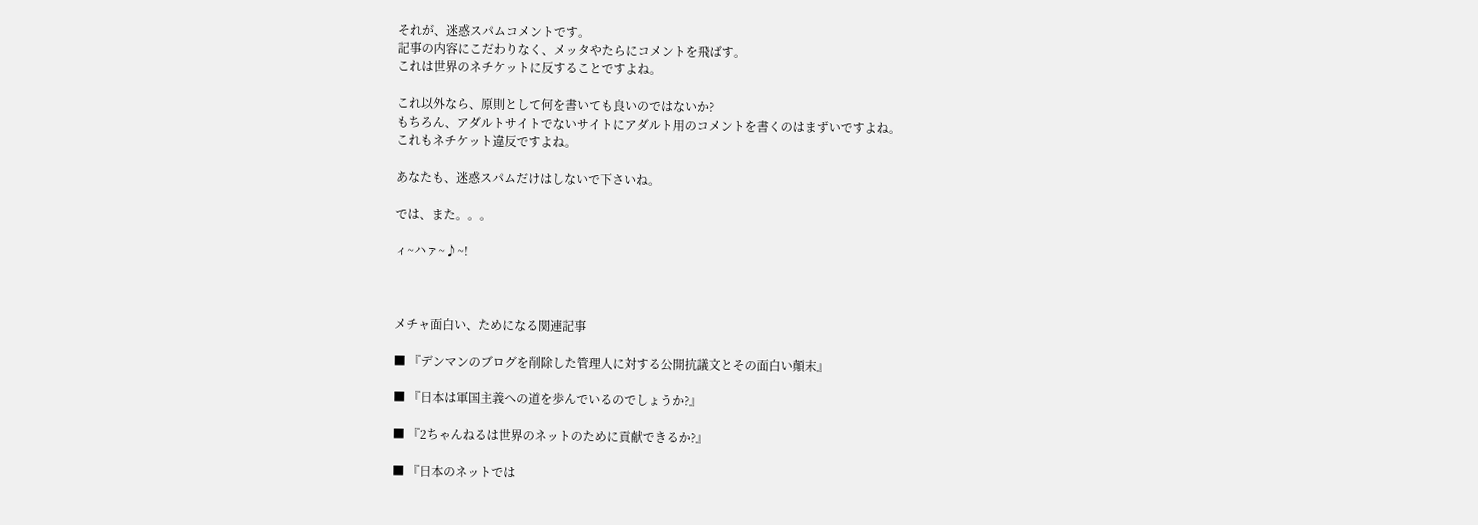それが、迷惑スパムコメントです。
記事の内容にこだわりなく、メッタやたらにコメントを飛ばす。
これは世界のネチケットに反することですよね。

これ以外なら、原則として何を書いても良いのではないか?
もちろん、アダルトサイトでないサイトにアダルト用のコメントを書くのはまずいですよね。
これもネチケット違反ですよね。

あなたも、迷惑スパムだけはしないで下さいね。

では、また。。。

ィ~ハァ~♪~!



メチャ面白い、ためになる関連記事

■ 『デンマンのブログを削除した管理人に対する公開抗議文とその面白い顛末』

■ 『日本は軍国主義への道を歩んでいるのでしょうか?』

■ 『2ちゃんねるは世界のネットのために貢献できるか?』

■ 『日本のネットでは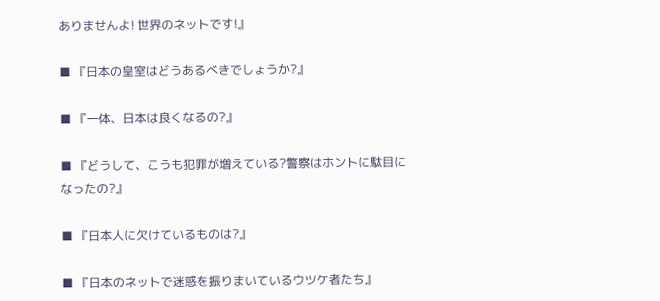ありませんよ! 世界のネットです!』

■ 『日本の皇室はどうあるべきでしょうか?』

■ 『一体、日本は良くなるの?』

■ 『どうして、こうも犯罪が増えている?警察はホントに駄目になったの?』

■ 『日本人に欠けているものは?』

■ 『日本のネットで迷惑を振りまいているウツケ者たち』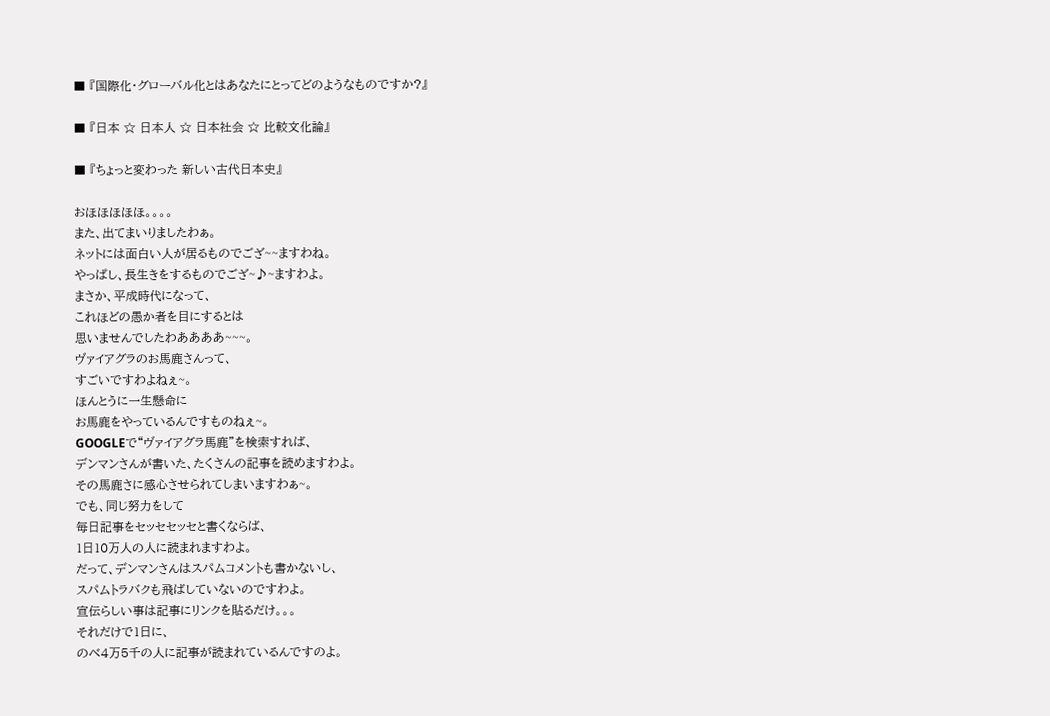■ 『国際化・グローバル化とはあなたにとってどのようなものですか?』

■ 『日本 ☆ 日本人 ☆ 日本社会 ☆ 比較文化論』

■ 『ちょっと変わった 新しい古代日本史』

おほほほほほ。。。。
また、出てまいりましたわぁ。
ネットには面白い人が居るものでござ~~ますわね。
やっぱし、長生きをするものでござ~♪~ますわよ。
まさか、平成時代になって、
これほどの愚か者を目にするとは
思いませんでしたわああああ~~~。
ヴァイアグラのお馬鹿さんって、
すごいですわよねぇ~。
ほんとうに一生懸命に
お馬鹿をやっているんですものねぇ~。
GOOGLEで“ヴァイアグラ馬鹿”を検索すれば、
デンマンさんが書いた、たくさんの記事を読めますわよ。
その馬鹿さに感心させられてしまいますわぁ~。
でも、同じ努力をして
毎日記事をセッセセッセと書くならば、
1日10万人の人に読まれますわよ。
だって、デンマンさんはスパムコメントも書かないし、
スパムトラバクも飛ばしていないのですわよ。
宣伝らしい事は記事にリンクを貼るだけ。。。
それだけで1日に、
のべ4万5千の人に記事が読まれているんですのよ。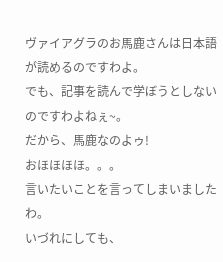ヴァイアグラのお馬鹿さんは日本語が読めるのですわよ。
でも、記事を読んで学ぼうとしないのですわよねぇ~。
だから、馬鹿なのよゥ!
おほほほほ。。。
言いたいことを言ってしまいましたわ。
いづれにしても、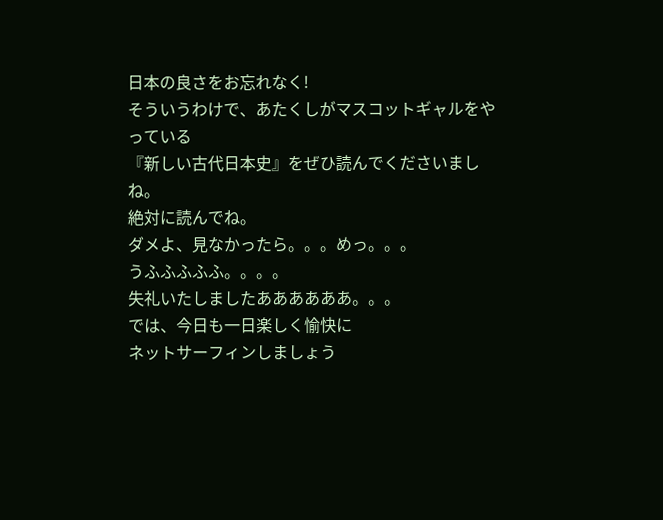日本の良さをお忘れなく!
そういうわけで、あたくしがマスコットギャルをやっている
『新しい古代日本史』をぜひ読んでくださいましね。
絶対に読んでね。
ダメよ、見なかったら。。。めっ。。。
うふふふふふ。。。。
失礼いたしましたああああああ。。。
では、今日も一日楽しく愉快に
ネットサーフィンしましょう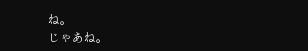ね。
じゃあね。